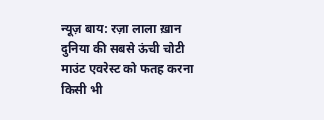न्यूज़ बाय: रज़ा लाला ख़ान
दुनिया की सबसे ऊंची चोटी माउंट एवरेस्ट को फतह करना किसी भी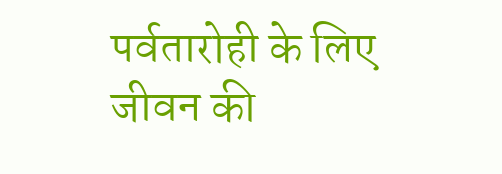पर्वतारोही के लिए जीवन की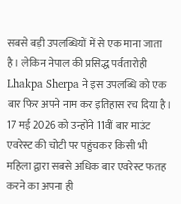सबसे बड़ी उपलब्धियों में से एक माना जाता है। लेकिन नेपाल की प्रसिद्ध पर्वतारोही Lhakpa Sherpa ने इस उपलब्धि को एक बार फिर अपने नाम कर इतिहास रच दिया है। 17 मई 2026 को उन्होंने 11वीं बार माउंट एवरेस्ट की चोटी पर पहुंचकर किसी भी महिला द्वारा सबसे अधिक बार एवरेस्ट फतह करने का अपना ही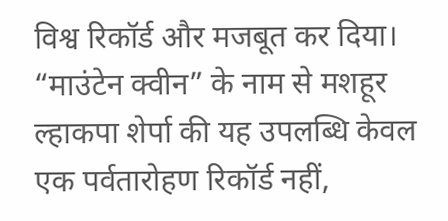विश्व रिकॉर्ड और मजबूत कर दिया।
“माउंटेन क्वीन” के नाम से मशहूर ल्हाकपा शेर्पा की यह उपलब्धि केवल एक पर्वतारोहण रिकॉर्ड नहीं,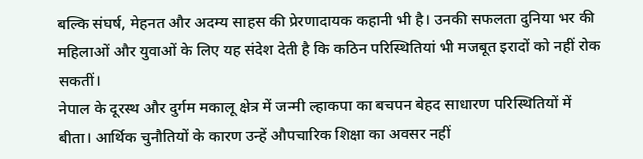बल्कि संघर्ष, मेहनत और अदम्य साहस की प्रेरणादायक कहानी भी है। उनकी सफलता दुनिया भर की महिलाओं और युवाओं के लिए यह संदेश देती है कि कठिन परिस्थितियां भी मजबूत इरादों को नहीं रोक सकतीं।
नेपाल के दूरस्थ और दुर्गम मकालू क्षेत्र में जन्मी ल्हाकपा का बचपन बेहद साधारण परिस्थितियों में बीता। आर्थिक चुनौतियों के कारण उन्हें औपचारिक शिक्षा का अवसर नहीं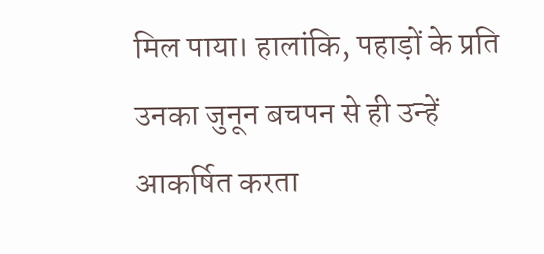मिल पाया। हालांकि, पहाड़ों के प्रति उनका जुनून बचपन से ही उन्हें आकर्षित करता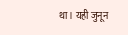था। यही जुनून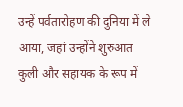उन्हें पर्वतारोहण की दुनिया में ले आया, जहां उन्होंने शुरुआत कुली और सहायक के रूप में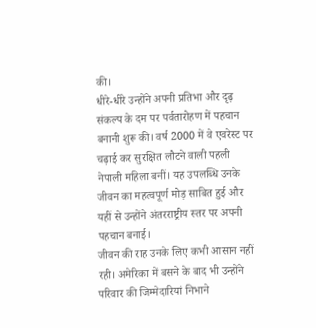की।
धीरे-धीरे उन्होंने अपनी प्रतिभा और दृढ़ संकल्प के दम पर पर्वतारोहण में पहचान बनानी शुरू की। वर्ष 2000 में वे एवरेस्ट पर चढ़ाई कर सुरक्षित लौटने वाली पहली नेपाली महिला बनीं। यह उपलब्धि उनके जीवन का महत्वपूर्ण मोड़ साबित हुई और यहीं से उन्होंने अंतरराष्ट्रीय स्तर पर अपनी पहचान बनाई।
जीवन की राह उनके लिए कभी आसान नहीं रही। अमेरिका में बसने के बाद भी उन्होंने परिवार की जिम्मेदारियां निभाने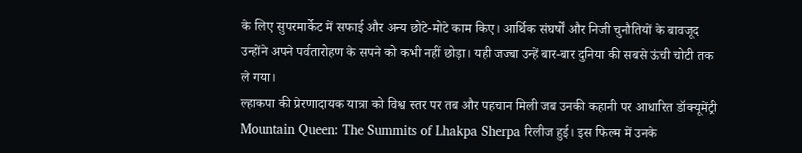के लिए सुपरमार्केट में सफाई और अन्य छोटे-मोटे काम किए। आर्थिक संघर्षों और निजी चुनौतियों के बावजूद उन्होंने अपने पर्वतारोहण के सपने को कभी नहीं छोड़ा। यही जज्बा उन्हें बार-बार दुनिया की सबसे ऊंची चोटी तक ले गया।
ल्हाकपा की प्रेरणादायक यात्रा को विश्व स्तर पर तब और पहचान मिली जब उनकी कहानी पर आधारित डॉक्यूमेंट्री Mountain Queen: The Summits of Lhakpa Sherpa रिलीज हुई। इस फिल्म में उनके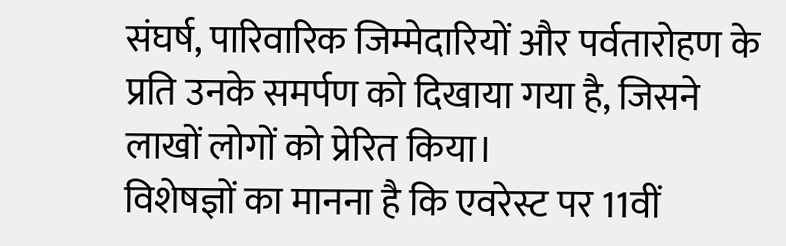संघर्ष, पारिवारिक जिम्मेदारियों और पर्वतारोहण के प्रति उनके समर्पण को दिखाया गया है, जिसने लाखों लोगों को प्रेरित किया।
विशेषज्ञों का मानना है कि एवरेस्ट पर 11वीं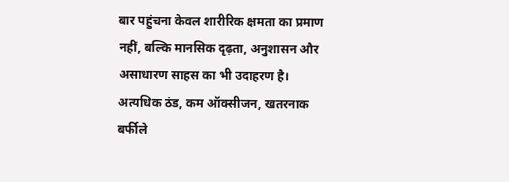बार पहुंचना केवल शारीरिक क्षमता का प्रमाण नहीं, बल्कि मानसिक दृढ़ता, अनुशासन और असाधारण साहस का भी उदाहरण है। अत्यधिक ठंड, कम ऑक्सीजन, खतरनाक बर्फीले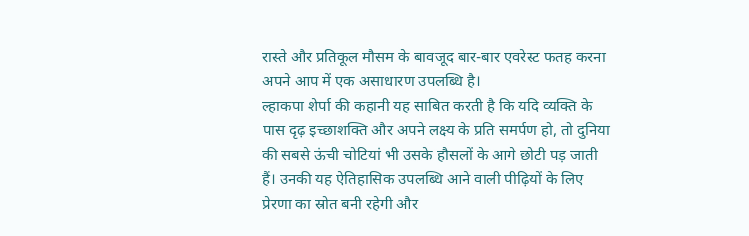रास्ते और प्रतिकूल मौसम के बावजूद बार-बार एवरेस्ट फतह करना अपने आप में एक असाधारण उपलब्धि है।
ल्हाकपा शेर्पा की कहानी यह साबित करती है कि यदि व्यक्ति के पास दृढ़ इच्छाशक्ति और अपने लक्ष्य के प्रति समर्पण हो, तो दुनिया की सबसे ऊंची चोटियां भी उसके हौसलों के आगे छोटी पड़ जाती हैं। उनकी यह ऐतिहासिक उपलब्धि आने वाली पीढ़ियों के लिए प्रेरणा का स्रोत बनी रहेगी और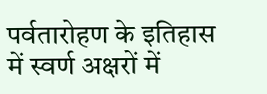पर्वतारोहण के इतिहास में स्वर्ण अक्षरों में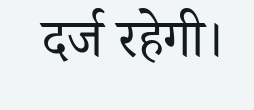दर्ज रहेगी।